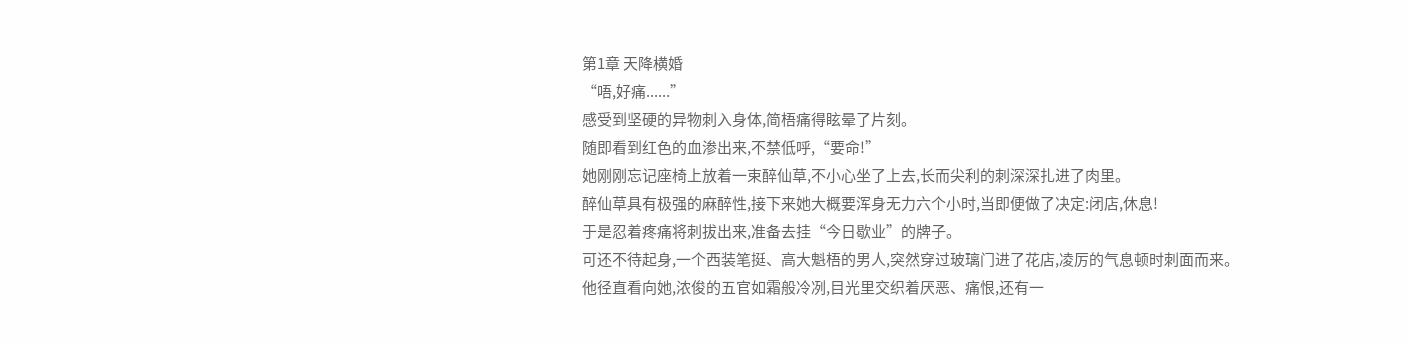第1章 天降横婚
“唔,好痛......”
感受到坚硬的异物刺入身体,简梧痛得眩晕了片刻。
随即看到红色的血渗出来,不禁低呼,“要命!”
她刚刚忘记座椅上放着一束醉仙草,不小心坐了上去,长而尖利的刺深深扎进了肉里。
醉仙草具有极强的麻醉性,接下来她大概要浑身无力六个小时,当即便做了决定:闭店,休息!
于是忍着疼痛将刺拔出来,准备去挂“今日歇业”的牌子。
可还不待起身,一个西装笔挺、高大魁梧的男人,突然穿过玻璃门进了花店,凌厉的气息顿时刺面而来。
他径直看向她,浓俊的五官如霜般冷冽,目光里交织着厌恶、痛恨,还有一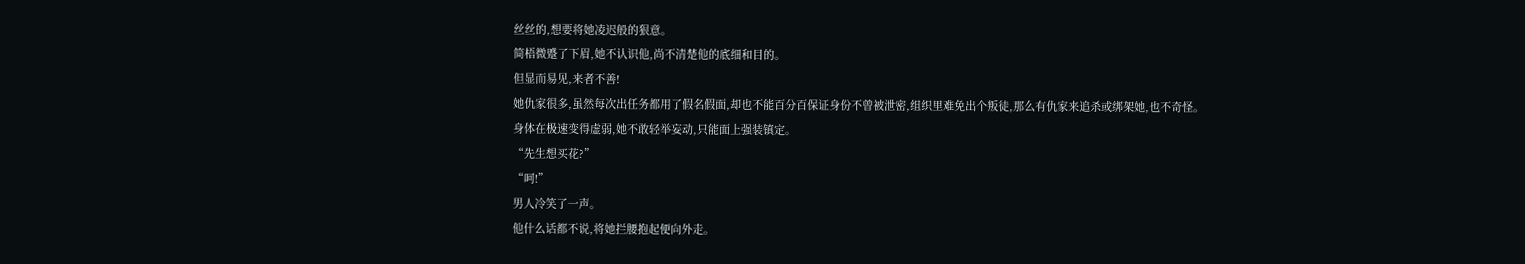丝丝的,想要将她凌迟般的狠意。
简梧微蹙了下眉,她不认识他,尚不清楚他的底细和目的。
但显而易见,来者不善!
她仇家很多,虽然每次出任务都用了假名假面,却也不能百分百保证身份不曾被泄密,组织里难免出个叛徒,那么有仇家来追杀或绑架她,也不奇怪。
身体在极速变得虚弱,她不敢轻举妄动,只能面上强装镇定。
“先生想买花?”
“呵!”
男人冷笑了一声。
他什么话都不说,将她拦腰抱起便向外走。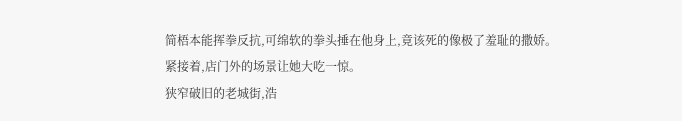简梧本能挥拳反抗,可绵软的拳头捶在他身上,竟该死的像极了羞耻的撒娇。
紧接着,店门外的场景让她大吃一惊。
狭窄破旧的老城街,浩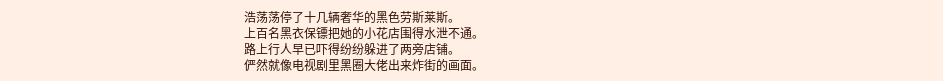浩荡荡停了十几辆奢华的黑色劳斯莱斯。
上百名黑衣保镖把她的小花店围得水泄不通。
路上行人早已吓得纷纷躲进了两旁店铺。
俨然就像电视剧里黑圈大佬出来炸街的画面。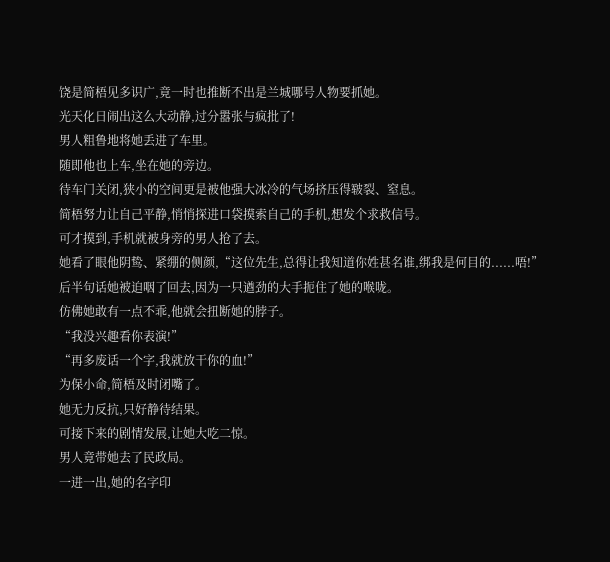饶是简梧见多识广,竟一时也推断不出是兰城哪号人物要抓她。
光天化日闹出这么大动静,过分嚣张与疯批了!
男人粗鲁地将她丢进了车里。
随即他也上车,坐在她的旁边。
待车门关闭,狭小的空间更是被他强大冰冷的气场挤压得皲裂、窒息。
简梧努力让自己平静,悄悄探进口袋摸索自己的手机,想发个求救信号。
可才摸到,手机就被身旁的男人抢了去。
她看了眼他阴鸷、紧绷的侧颜,“这位先生,总得让我知道你姓甚名谁,绑我是何目的......唔!”
后半句话她被迫咽了回去,因为一只遒劲的大手扼住了她的喉咙。
仿佛她敢有一点不乖,他就会扭断她的脖子。
“我没兴趣看你表演!”
“再多废话一个字,我就放干你的血!”
为保小命,简梧及时闭嘴了。
她无力反抗,只好静待结果。
可接下来的剧情发展,让她大吃二惊。
男人竟带她去了民政局。
一进一出,她的名字印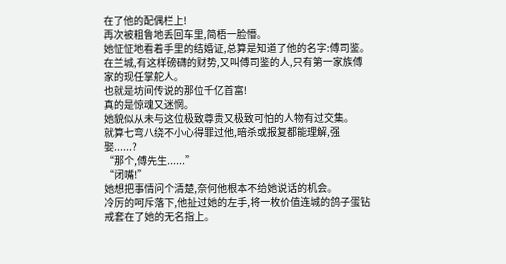在了他的配偶栏上!
再次被粗鲁地丢回车里,简梧一脸懵。
她怔怔地看着手里的结婚证,总算是知道了他的名字:傅司鉴。
在兰城,有这样磅礴的财势,又叫傅司鉴的人,只有第一家族傅家的现任掌舵人。
也就是坊间传说的那位千亿首富!
真的是惊魂又迷惘。
她貌似从未与这位极致尊贵又极致可怕的人物有过交集。
就算七弯八绕不小心得罪过他,暗杀或报复都能理解,强娶......?
“那个,傅先生......”
“闭嘴!”
她想把事情问个清楚,奈何他根本不给她说话的机会。
冷厉的呵斥落下,他扯过她的左手,将一枚价值连城的鸽子蛋钻戒套在了她的无名指上。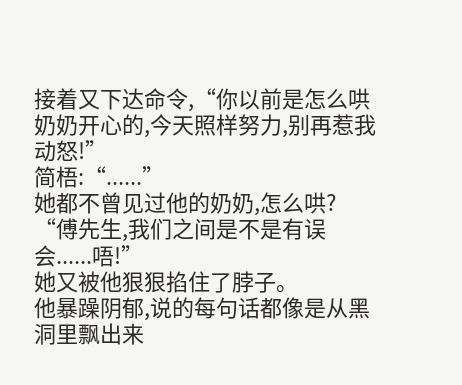接着又下达命令,“你以前是怎么哄奶奶开心的,今天照样努力,别再惹我动怒!”
简梧:“......”
她都不曾见过他的奶奶,怎么哄?
“傅先生,我们之间是不是有误会......唔!”
她又被他狠狠掐住了脖子。
他暴躁阴郁,说的每句话都像是从黑洞里飘出来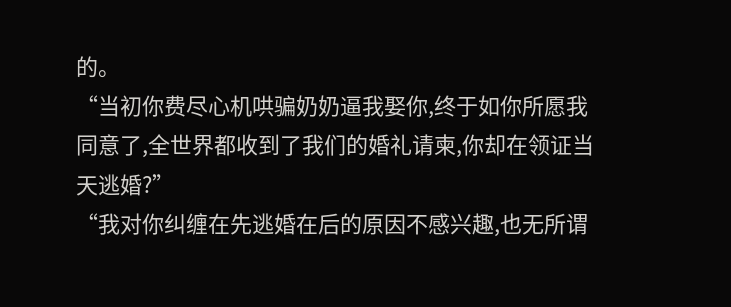的。
“当初你费尽心机哄骗奶奶逼我娶你,终于如你所愿我同意了,全世界都收到了我们的婚礼请柬,你却在领证当天逃婚?”
“我对你纠缠在先逃婚在后的原因不感兴趣,也无所谓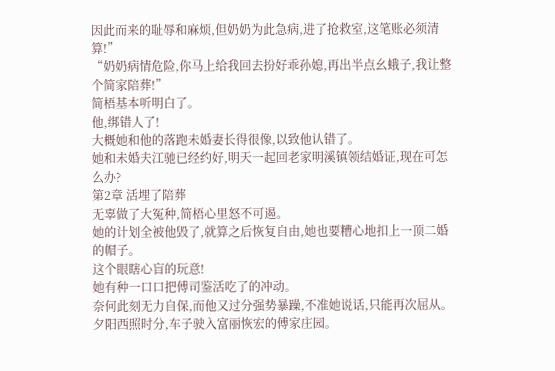因此而来的耻辱和麻烦,但奶奶为此急病,进了抢救室,这笔账必须清算!”
“奶奶病情危险,你马上给我回去扮好乖孙媳,再出半点幺蛾子,我让整个简家陪葬!”
简梧基本听明白了。
他,绑错人了!
大概她和他的落跑未婚妻长得很像,以致他认错了。
她和未婚夫江驰已经约好,明天一起回老家明溪镇领结婚证,现在可怎么办?
第2章 活埋了陪葬
无辜做了大冤种,简梧心里怒不可遏。
她的计划全被他毁了,就算之后恢复自由,她也要糟心地扣上一顶二婚的帽子。
这个眼瞎心盲的玩意!
她有种一口口把傅司鉴活吃了的冲动。
奈何此刻无力自保,而他又过分强势暴躁,不准她说话,只能再次屈从。
夕阳西照时分,车子驶入富丽恢宏的傅家庄园。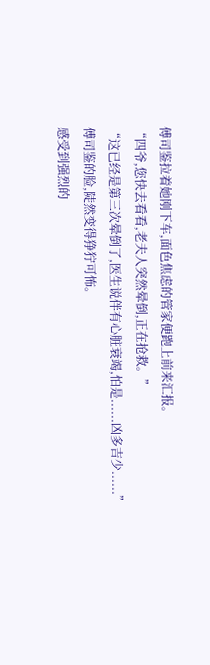傅司鉴拉着她刚下车,面色焦虑的管家便跑上前来汇报。
“四爷,您快去看看,老夫人突然晕倒,正在抢救。”
“这已经是第三次晕倒了,医生说伴有心脏衰竭,怕是......凶多吉少......”
傅司鉴的脸,陡然变得狰狞可怖。
感受到强烈的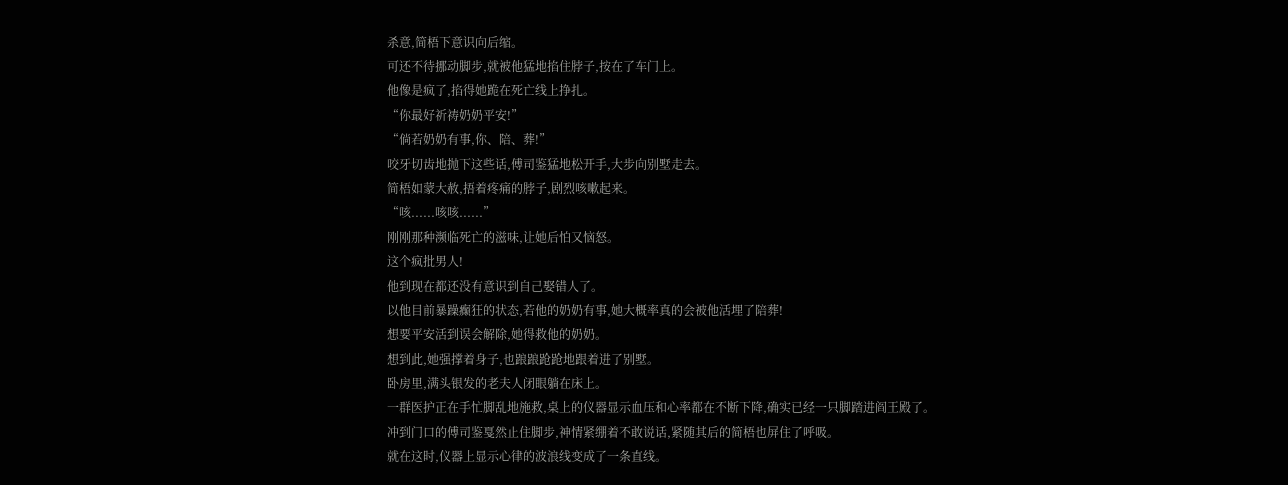杀意,简梧下意识向后缩。
可还不待挪动脚步,就被他猛地掐住脖子,按在了车门上。
他像是疯了,掐得她跪在死亡线上挣扎。
“你最好祈祷奶奶平安!”
“倘若奶奶有事,你、陪、葬!”
咬牙切齿地抛下这些话,傅司鉴猛地松开手,大步向别墅走去。
简梧如蒙大赦,捂着疼痛的脖子,剧烈咳嗽起来。
“咳......咳咳......”
刚刚那种濒临死亡的滋味,让她后怕又恼怒。
这个疯批男人!
他到现在都还没有意识到自己娶错人了。
以他目前暴躁癫狂的状态,若他的奶奶有事,她大概率真的会被他活埋了陪葬!
想要平安活到误会解除,她得救他的奶奶。
想到此,她强撑着身子,也踉踉跄跄地跟着进了别墅。
卧房里,满头银发的老夫人闭眼躺在床上。
一群医护正在手忙脚乱地施救,桌上的仪器显示血压和心率都在不断下降,确实已经一只脚踏进阎王殿了。
冲到门口的傅司鉴戛然止住脚步,神情紧绷着不敢说话,紧随其后的简梧也屏住了呼吸。
就在这时,仪器上显示心律的波浪线变成了一条直线。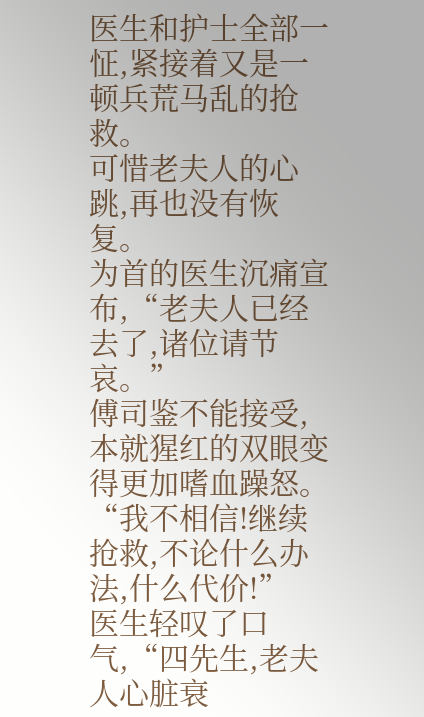医生和护士全部一怔,紧接着又是一顿兵荒马乱的抢救。
可惜老夫人的心跳,再也没有恢复。
为首的医生沉痛宣布,“老夫人已经去了,诸位请节哀。”
傅司鉴不能接受,本就猩红的双眼变得更加嗜血躁怒。
“我不相信!继续抢救,不论什么办法,什么代价!”
医生轻叹了口气,“四先生,老夫人心脏衰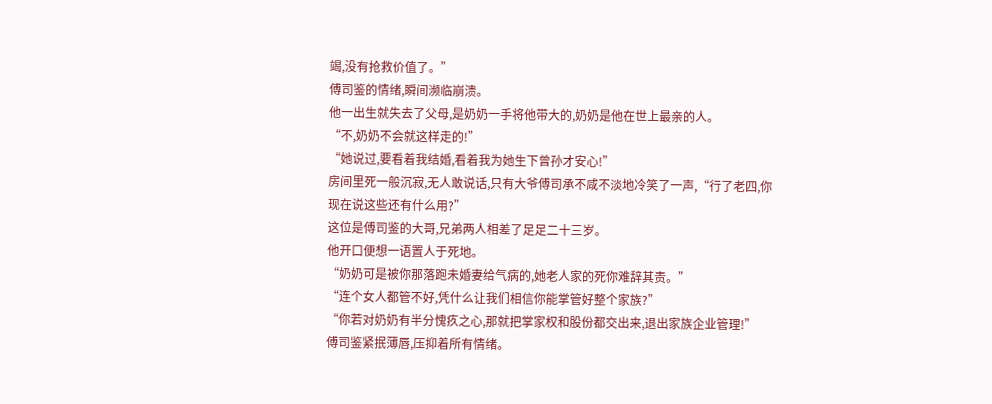竭,没有抢救价值了。”
傅司鉴的情绪,瞬间濒临崩溃。
他一出生就失去了父母,是奶奶一手将他带大的,奶奶是他在世上最亲的人。
“不,奶奶不会就这样走的!”
“她说过,要看着我结婚,看着我为她生下曾孙才安心!”
房间里死一般沉寂,无人敢说话,只有大爷傅司承不咸不淡地冷笑了一声,“行了老四,你现在说这些还有什么用?”
这位是傅司鉴的大哥,兄弟两人相差了足足二十三岁。
他开口便想一语置人于死地。
“奶奶可是被你那落跑未婚妻给气病的,她老人家的死你难辞其责。”
“连个女人都管不好,凭什么让我们相信你能掌管好整个家族?”
“你若对奶奶有半分愧疚之心,那就把掌家权和股份都交出来,退出家族企业管理!”
傅司鉴紧抿薄唇,压抑着所有情绪。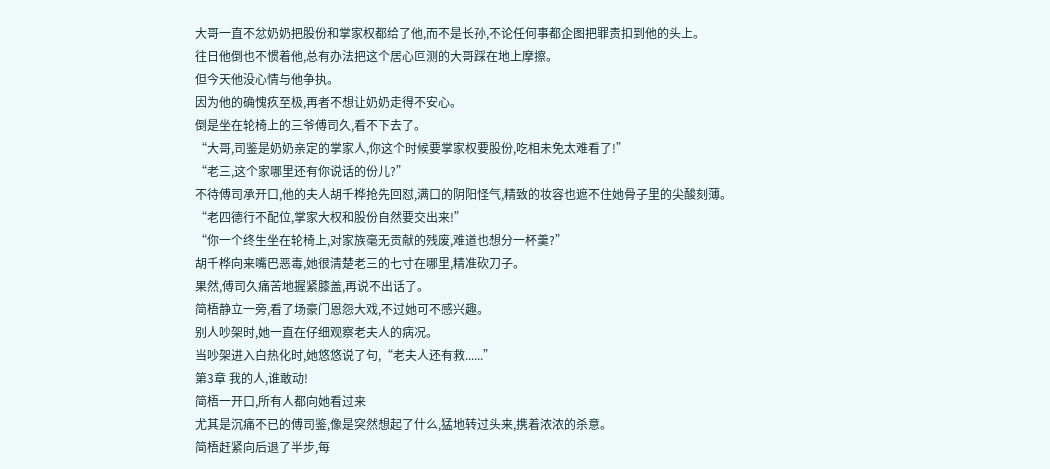大哥一直不忿奶奶把股份和掌家权都给了他,而不是长孙,不论任何事都企图把罪责扣到他的头上。
往日他倒也不惯着他,总有办法把这个居心叵测的大哥踩在地上摩擦。
但今天他没心情与他争执。
因为他的确愧疚至极,再者不想让奶奶走得不安心。
倒是坐在轮椅上的三爷傅司久,看不下去了。
“大哥,司鉴是奶奶亲定的掌家人,你这个时候要掌家权要股份,吃相未免太难看了!”
“老三,这个家哪里还有你说话的份儿?”
不待傅司承开口,他的夫人胡千桦抢先回怼,满口的阴阳怪气,精致的妆容也遮不住她骨子里的尖酸刻薄。
“老四德行不配位,掌家大权和股份自然要交出来!”
“你一个终生坐在轮椅上,对家族毫无贡献的残废,难道也想分一杯羹?”
胡千桦向来嘴巴恶毒,她很清楚老三的七寸在哪里,精准砍刀子。
果然,傅司久痛苦地握紧膝盖,再说不出话了。
简梧静立一旁,看了场豪门恩怨大戏,不过她可不感兴趣。
别人吵架时,她一直在仔细观察老夫人的病况。
当吵架进入白热化时,她悠悠说了句,“老夫人还有救......”
第3章 我的人,谁敢动!
简梧一开口,所有人都向她看过来
尤其是沉痛不已的傅司鉴,像是突然想起了什么,猛地转过头来,携着浓浓的杀意。
简梧赶紧向后退了半步,每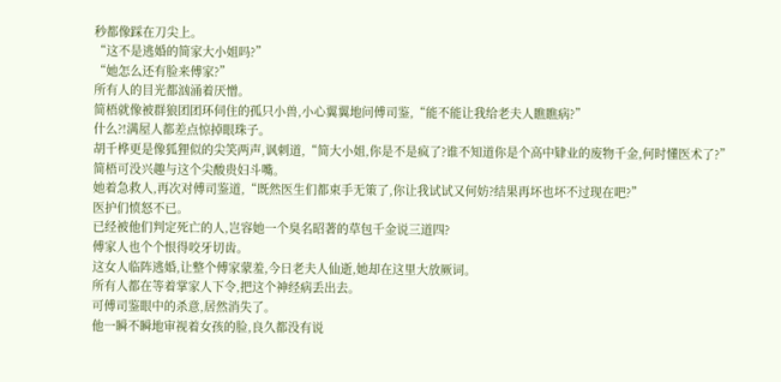秒都像踩在刀尖上。
“这不是逃婚的简家大小姐吗?”
“她怎么还有脸来傅家?”
所有人的目光都汹涌着厌憎。
简梧就像被群狼团团环伺住的孤只小兽,小心翼翼地问傅司鉴,“能不能让我给老夫人瞧瞧病?”
什么?!满屋人都差点惊掉眼珠子。
胡千桦更是像狐狸似的尖笑两声,讽刺道,“简大小姐,你是不是疯了?谁不知道你是个高中肄业的废物千金,何时懂医术了?”
简梧可没兴趣与这个尖酸贵妇斗嘴。
她着急救人,再次对傅司鉴道,“既然医生们都束手无策了,你让我试试又何妨?结果再坏也坏不过现在吧?”
医护们愤怒不已。
已经被他们判定死亡的人,岂容她一个臭名昭著的草包千金说三道四?
傅家人也个个恨得咬牙切齿。
这女人临阵逃婚,让整个傅家蒙羞,今日老夫人仙逝,她却在这里大放厥词。
所有人都在等着掌家人下令,把这个神经病丢出去。
可傅司鉴眼中的杀意,居然消失了。
他一瞬不瞬地审视着女孩的脸,良久都没有说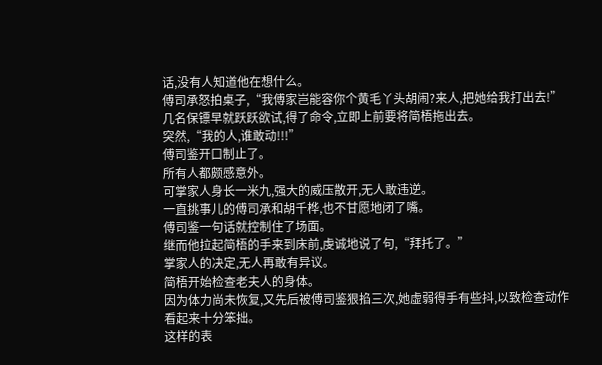话,没有人知道他在想什么。
傅司承怒拍桌子,“我傅家岂能容你个黄毛丫头胡闹?来人,把她给我打出去!”
几名保镖早就跃跃欲试,得了命令,立即上前要将简梧拖出去。
突然,“我的人,谁敢动!!!”
傅司鉴开口制止了。
所有人都颇感意外。
可掌家人身长一米九,强大的威压散开,无人敢违逆。
一直挑事儿的傅司承和胡千桦,也不甘愿地闭了嘴。
傅司鉴一句话就控制住了场面。
继而他拉起简梧的手来到床前,虔诚地说了句,“拜托了。”
掌家人的决定,无人再敢有异议。
简梧开始检查老夫人的身体。
因为体力尚未恢复,又先后被傅司鉴狠掐三次,她虚弱得手有些抖,以致检查动作看起来十分笨拙。
这样的表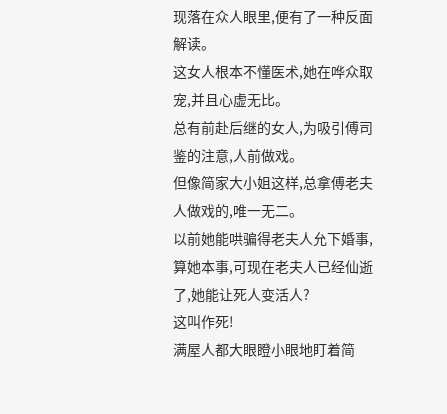现落在众人眼里,便有了一种反面解读。
这女人根本不懂医术,她在哗众取宠,并且心虚无比。
总有前赴后继的女人,为吸引傅司鉴的注意,人前做戏。
但像简家大小姐这样,总拿傅老夫人做戏的,唯一无二。
以前她能哄骗得老夫人允下婚事,算她本事,可现在老夫人已经仙逝了,她能让死人变活人?
这叫作死!
满屋人都大眼瞪小眼地盯着简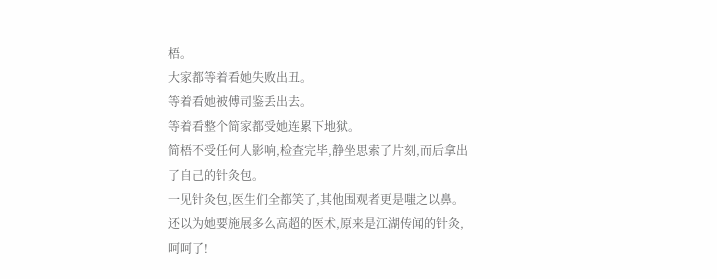梧。
大家都等着看她失败出丑。
等着看她被傅司鉴丢出去。
等着看整个简家都受她连累下地狱。
简梧不受任何人影响,检查完毕,静坐思索了片刻,而后拿出了自己的针灸包。
一见针灸包,医生们全都笑了,其他围观者更是嗤之以鼻。
还以为她要施展多么高超的医术,原来是江湖传闻的针灸,呵呵了!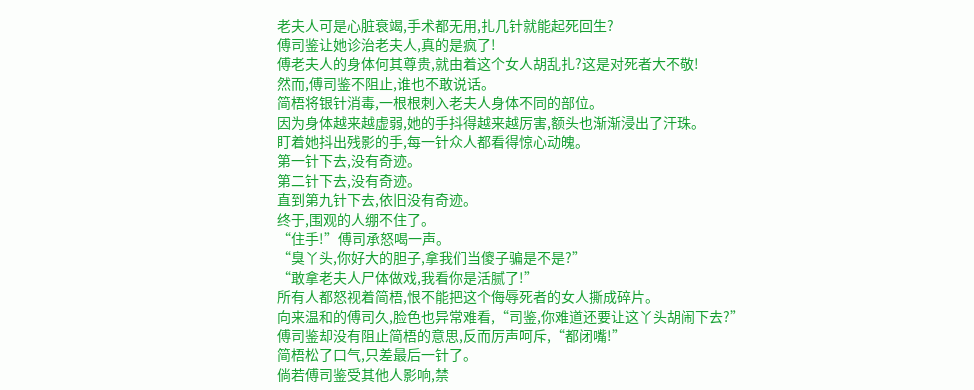老夫人可是心脏衰竭,手术都无用,扎几针就能起死回生?
傅司鉴让她诊治老夫人,真的是疯了!
傅老夫人的身体何其尊贵,就由着这个女人胡乱扎?这是对死者大不敬!
然而,傅司鉴不阻止,谁也不敢说话。
简梧将银针消毒,一根根刺入老夫人身体不同的部位。
因为身体越来越虚弱,她的手抖得越来越厉害,额头也渐渐浸出了汗珠。
盯着她抖出残影的手,每一针众人都看得惊心动魄。
第一针下去,没有奇迹。
第二针下去,没有奇迹。
直到第九针下去,依旧没有奇迹。
终于,围观的人绷不住了。
“住手!”傅司承怒喝一声。
“臭丫头,你好大的胆子,拿我们当傻子骗是不是?”
“敢拿老夫人尸体做戏,我看你是活腻了!”
所有人都怒视着简梧,恨不能把这个侮辱死者的女人撕成碎片。
向来温和的傅司久,脸色也异常难看,“司鉴,你难道还要让这丫头胡闹下去?”
傅司鉴却没有阻止简梧的意思,反而厉声呵斥,“都闭嘴!”
简梧松了口气,只差最后一针了。
倘若傅司鉴受其他人影响,禁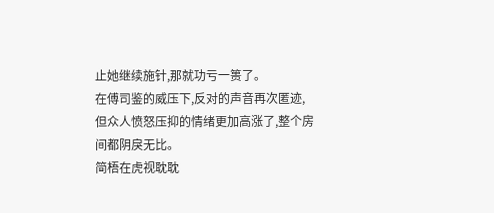止她继续施针,那就功亏一篑了。
在傅司鉴的威压下,反对的声音再次匿迹,但众人愤怒压抑的情绪更加高涨了,整个房间都阴戾无比。
简梧在虎视耽耽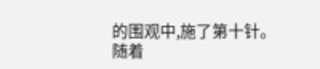的围观中,施了第十针。
随着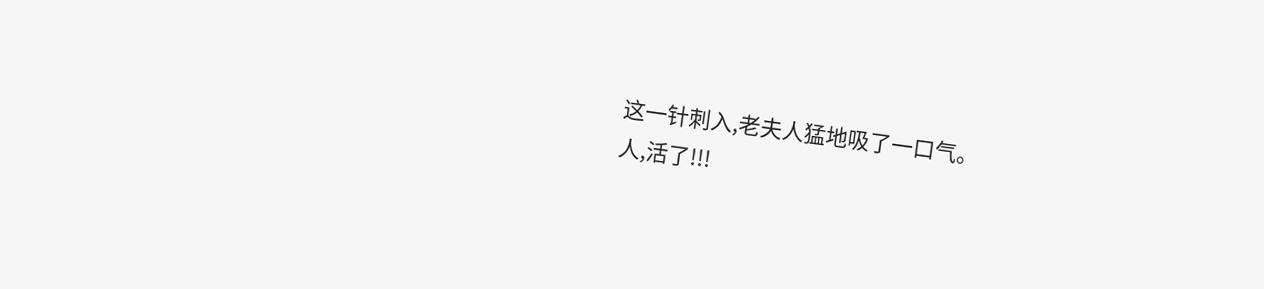这一针刺入,老夫人猛地吸了一口气。
人,活了!!!